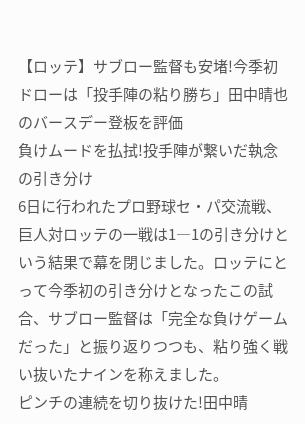【ロッテ】サブロー監督も安堵!今季初ドローは「投手陣の粘り勝ち」田中晴也のバースデー登板を評価
負けムードを払拭!投手陣が繋いだ執念の引き分け
6日に行われたプロ野球セ・パ交流戦、巨人対ロッテの一戦は1―1の引き分けという結果で幕を閉じました。ロッテにとって今季初の引き分けとなったこの試合、サブロー監督は「完全な負けゲームだった」と振り返りつつも、粘り強く戦い抜いたナインを称えました。
ピンチの連続を切り抜けた!田中晴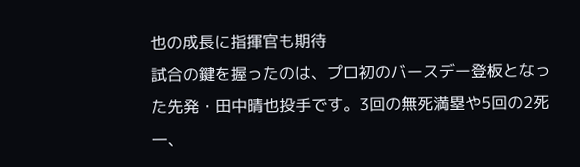也の成長に指揮官も期待
試合の鍵を握ったのは、プロ初のバースデー登板となった先発・田中晴也投手です。3回の無死満塁や5回の2死一、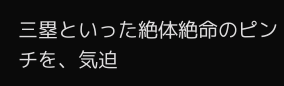三塁といった絶体絶命のピンチを、気迫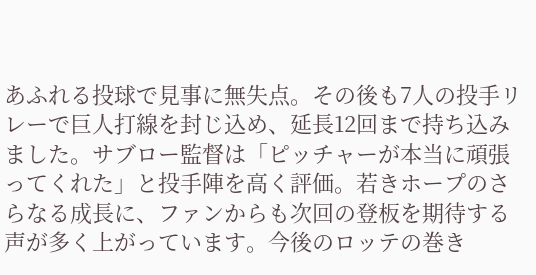あふれる投球で見事に無失点。その後も7人の投手リレーで巨人打線を封じ込め、延長12回まで持ち込みました。サブロー監督は「ピッチャーが本当に頑張ってくれた」と投手陣を高く評価。若きホープのさらなる成長に、ファンからも次回の登板を期待する声が多く上がっています。今後のロッテの巻き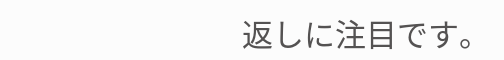返しに注目です。